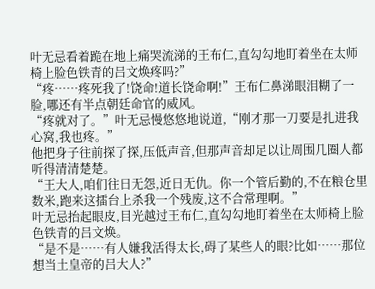叶无忌看着跪在地上痛哭流涕的王布仁,直勾勾地盯着坐在太师椅上脸色铁青的吕文焕疼吗?”
“疼……疼死我了!饶命!道长饶命啊!”王布仁鼻涕眼泪糊了一脸,哪还有半点朝廷命官的威风。
“疼就对了。”叶无忌慢悠悠地说道,“刚才那一刀要是扎进我心窝,我也疼。”
他把身子往前探了探,压低声音,但那声音却足以让周围几圈人都听得清清楚楚。
“王大人,咱们往日无怨,近日无仇。你一个管后勤的,不在粮仓里数米,跑来这擂台上杀我一个残废,这不合常理啊。”
叶无忌抬起眼皮,目光越过王布仁,直勾勾地盯着坐在太师椅上脸色铁青的吕文焕。
“是不是……有人嫌我活得太长,碍了某些人的眼?比如……那位想当土皇帝的吕大人?”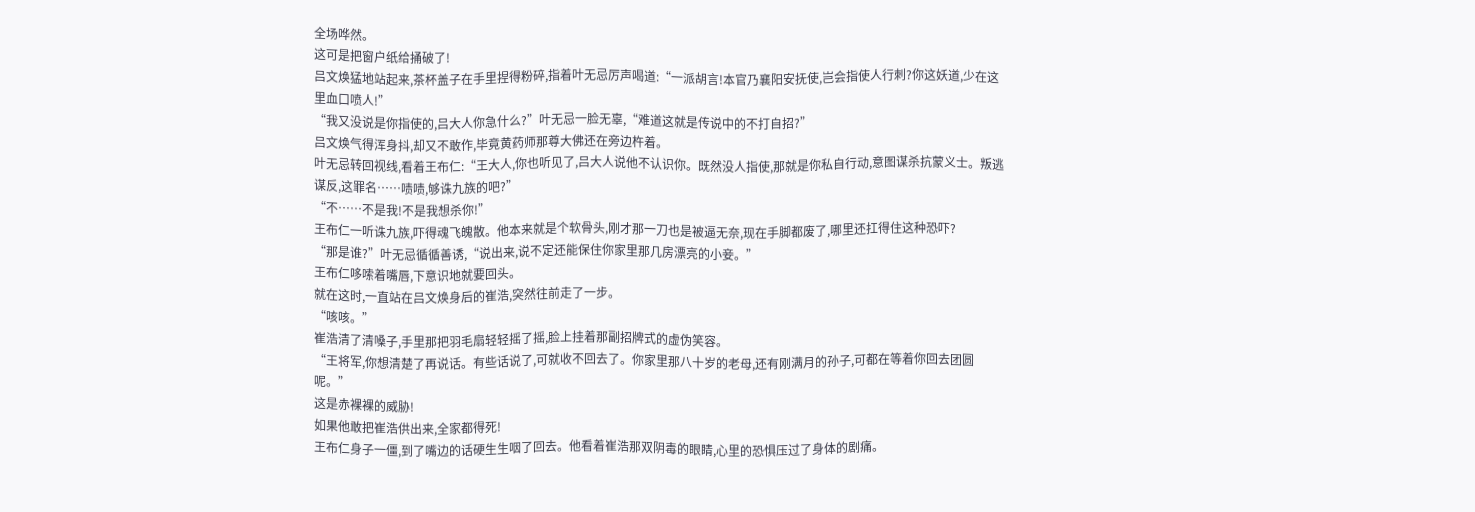全场哗然。
这可是把窗户纸给捅破了!
吕文焕猛地站起来,茶杯盖子在手里捏得粉碎,指着叶无忌厉声喝道:“一派胡言!本官乃襄阳安抚使,岂会指使人行刺?你这妖道,少在这里血口喷人!”
“我又没说是你指使的,吕大人你急什么?”叶无忌一脸无辜,“难道这就是传说中的不打自招?”
吕文焕气得浑身抖,却又不敢作,毕竟黄药师那尊大佛还在旁边杵着。
叶无忌转回视线,看着王布仁:“王大人,你也听见了,吕大人说他不认识你。既然没人指使,那就是你私自行动,意图谋杀抗蒙义士。叛逃谋反,这罪名……啧啧,够诛九族的吧?”
“不……不是我!不是我想杀你!”
王布仁一听诛九族,吓得魂飞魄散。他本来就是个软骨头,刚才那一刀也是被逼无奈,现在手脚都废了,哪里还扛得住这种恐吓?
“那是谁?”叶无忌循循善诱,“说出来,说不定还能保住你家里那几房漂亮的小妾。”
王布仁哆嗦着嘴唇,下意识地就要回头。
就在这时,一直站在吕文焕身后的崔浩,突然往前走了一步。
“咳咳。”
崔浩清了清嗓子,手里那把羽毛扇轻轻摇了摇,脸上挂着那副招牌式的虚伪笑容。
“王将军,你想清楚了再说话。有些话说了,可就收不回去了。你家里那八十岁的老母,还有刚满月的孙子,可都在等着你回去团圆呢。”
这是赤裸裸的威胁!
如果他敢把崔浩供出来,全家都得死!
王布仁身子一僵,到了嘴边的话硬生生咽了回去。他看着崔浩那双阴毒的眼睛,心里的恐惧压过了身体的剧痛。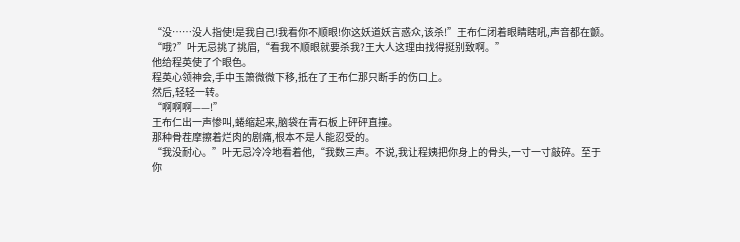“没……没人指使!是我自己!我看你不顺眼!你这妖道妖言惑众,该杀!”王布仁闭着眼睛瞎吼,声音都在颤。
“哦?”叶无忌挑了挑眉,“看我不顺眼就要杀我?王大人这理由找得挺别致啊。”
他给程英使了个眼色。
程英心领神会,手中玉箫微微下移,抵在了王布仁那只断手的伤口上。
然后,轻轻一转。
“啊啊啊——!”
王布仁出一声惨叫,蜷缩起来,脑袋在青石板上砰砰直撞。
那种骨茬摩擦着烂肉的剧痛,根本不是人能忍受的。
“我没耐心。”叶无忌冷冷地看着他,“我数三声。不说,我让程姨把你身上的骨头,一寸一寸敲碎。至于你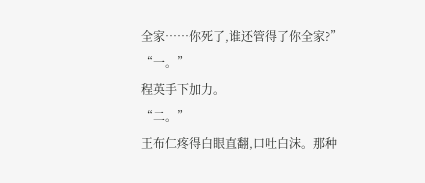全家……你死了,谁还管得了你全家?”
“一。”
程英手下加力。
“二。”
王布仁疼得白眼直翻,口吐白沫。那种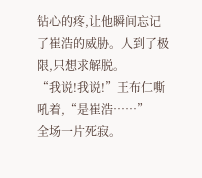钻心的疼,让他瞬间忘记了崔浩的威胁。人到了极限,只想求解脱。
“我说!我说!”王布仁嘶吼着,“是崔浩……”
全场一片死寂。